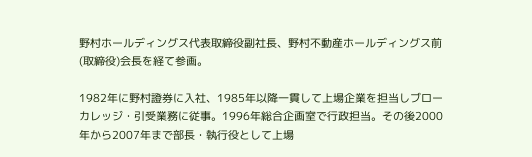野村ホールディングス代表取締役副社長、野村不動産ホールディングス前(取締役)会長を経て参画。

1982年に野村證券に入社、1985年以降一貫して上場企業を担当しブローカレッジ・引受業務に従事。1996年総合企画室で行政担当。その後2000年から2007年まで部長・執行役として上場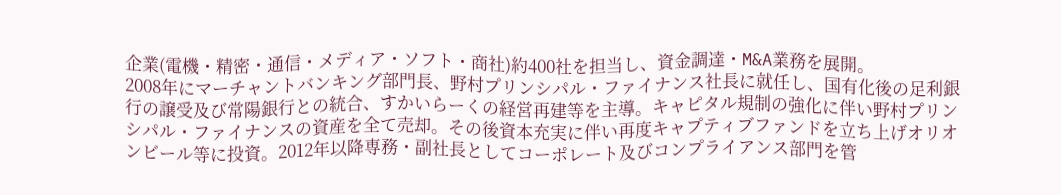企業(電機・精密・通信・メディア・ソフト・商社)約400社を担当し、資金調達・M&A業務を展開。
2008年にマーチャントバンキング部門長、野村プリンシパル・ファイナンス社長に就任し、国有化後の足利銀行の譲受及び常陽銀行との統合、すかいらーくの経営再建等を主導。キャピタル規制の強化に伴い野村プリンシパル・ファイナンスの資産を全て売却。その後資本充実に伴い再度キャプティブファンドを立ち上げオリオンビール等に投資。2012年以降専務・副社長としてコーポレート及びコンプライアンス部門を管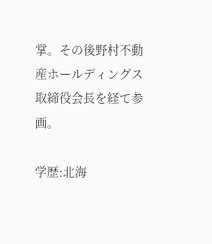掌。その後野村不動産ホールディングス取締役会長を経て参画。

学歴:北海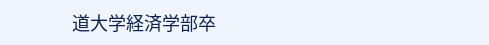道大学経済学部卒